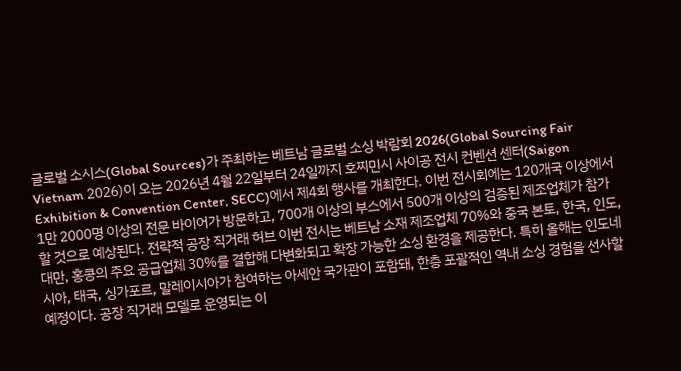글로벌 소시스(Global Sources)가 주최하는 베트남 글로벌 소싱 박람회 2026(Global Sourcing Fair Vietnam 2026)이 오는 2026년 4월 22일부터 24일까지 호찌민시 사이공 전시 컨벤션 센터(Saigon Exhibition & Convention Center, SECC)에서 제4회 행사를 개최한다. 이번 전시회에는 120개국 이상에서 1만 2000명 이상의 전문 바이어가 방문하고, 700개 이상의 부스에서 500개 이상의 검증된 제조업체가 참가할 것으로 예상된다. 전략적 공장 직거래 허브 이번 전시는 베트남 소재 제조업체 70%와 중국 본토, 한국, 인도, 대만, 홍콩의 주요 공급업체 30%를 결합해 다변화되고 확장 가능한 소싱 환경을 제공한다. 특히 올해는 인도네시아, 태국, 싱가포르, 말레이시아가 참여하는 아세안 국가관이 포함돼, 한층 포괄적인 역내 소싱 경험을 선사할 예정이다. 공장 직거래 모델로 운영되는 이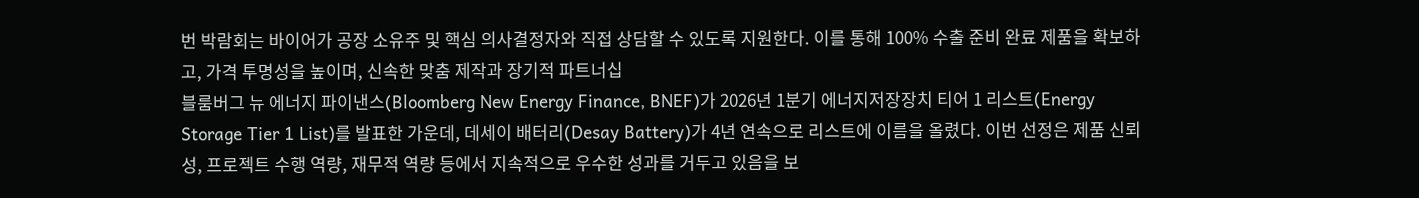번 박람회는 바이어가 공장 소유주 및 핵심 의사결정자와 직접 상담할 수 있도록 지원한다. 이를 통해 100% 수출 준비 완료 제품을 확보하고, 가격 투명성을 높이며, 신속한 맞춤 제작과 장기적 파트너십
블룸버그 뉴 에너지 파이낸스(Bloomberg New Energy Finance, BNEF)가 2026년 1분기 에너지저장장치 티어 1 리스트(Energy Storage Tier 1 List)를 발표한 가운데, 데세이 배터리(Desay Battery)가 4년 연속으로 리스트에 이름을 올렸다. 이번 선정은 제품 신뢰성, 프로젝트 수행 역량, 재무적 역량 등에서 지속적으로 우수한 성과를 거두고 있음을 보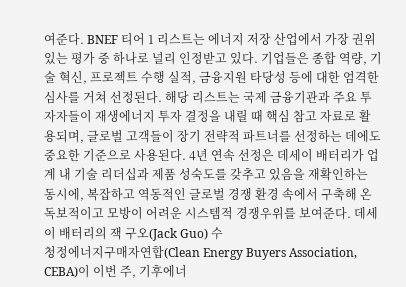여준다. BNEF 티어 1 리스트는 에너지 저장 산업에서 가장 권위 있는 평가 중 하나로 널리 인정받고 있다. 기업들은 종합 역량, 기술 혁신, 프로젝트 수행 실적, 금융지원 타당성 등에 대한 엄격한 심사를 거쳐 선정된다. 해당 리스트는 국제 금융기관과 주요 투자자들이 재생에너지 투자 결정을 내릴 때 핵심 참고 자료로 활용되며, 글로벌 고객들이 장기 전략적 파트너를 선정하는 데에도 중요한 기준으로 사용된다. 4년 연속 선정은 데세이 배터리가 업계 내 기술 리더십과 제품 성숙도를 갖추고 있음을 재확인하는 동시에, 복잡하고 역동적인 글로벌 경쟁 환경 속에서 구축해 온 독보적이고 모방이 어려운 시스템적 경쟁우위를 보여준다. 데세이 배터리의 잭 구오(Jack Guo) 수
청정에너지구매자연합(Clean Energy Buyers Association, CEBA)이 이번 주, 기후에너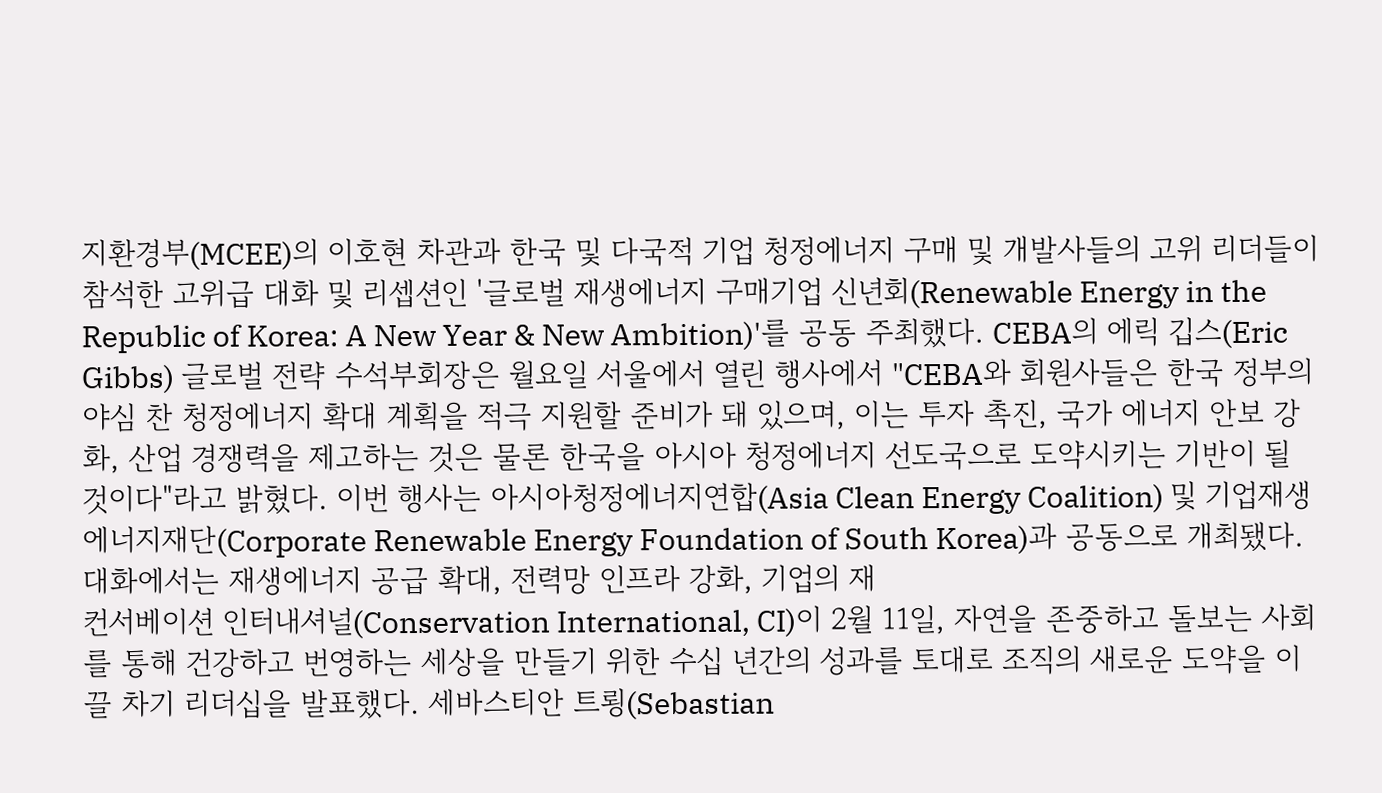지환경부(MCEE)의 이호현 차관과 한국 및 다국적 기업 청정에너지 구매 및 개발사들의 고위 리더들이 참석한 고위급 대화 및 리셉션인 '글로벌 재생에너지 구매기업 신년회(Renewable Energy in the Republic of Korea: A New Year & New Ambition)'를 공동 주최했다. CEBA의 에릭 깁스(Eric Gibbs) 글로벌 전략 수석부회장은 월요일 서울에서 열린 행사에서 "CEBA와 회원사들은 한국 정부의 야심 찬 청정에너지 확대 계획을 적극 지원할 준비가 돼 있으며, 이는 투자 촉진, 국가 에너지 안보 강화, 산업 경쟁력을 제고하는 것은 물론 한국을 아시아 청정에너지 선도국으로 도약시키는 기반이 될 것이다"라고 밝혔다. 이번 행사는 아시아청정에너지연합(Asia Clean Energy Coalition) 및 기업재생에너지재단(Corporate Renewable Energy Foundation of South Korea)과 공동으로 개최됐다. 대화에서는 재생에너지 공급 확대, 전력망 인프라 강화, 기업의 재
컨서베이션 인터내셔널(Conservation International, CI)이 2월 11일, 자연을 존중하고 돌보는 사회를 통해 건강하고 번영하는 세상을 만들기 위한 수십 년간의 성과를 토대로 조직의 새로운 도약을 이끌 차기 리더십을 발표했다. 세바스티안 트룅(Sebastian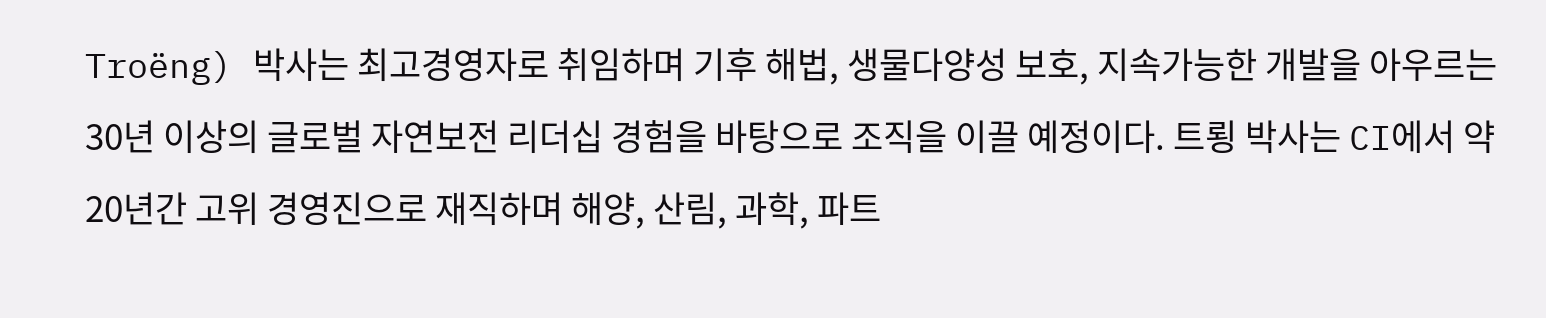Troëng) 박사는 최고경영자로 취임하며 기후 해법, 생물다양성 보호, 지속가능한 개발을 아우르는 30년 이상의 글로벌 자연보전 리더십 경험을 바탕으로 조직을 이끌 예정이다. 트룅 박사는 CI에서 약 20년간 고위 경영진으로 재직하며 해양, 산림, 과학, 파트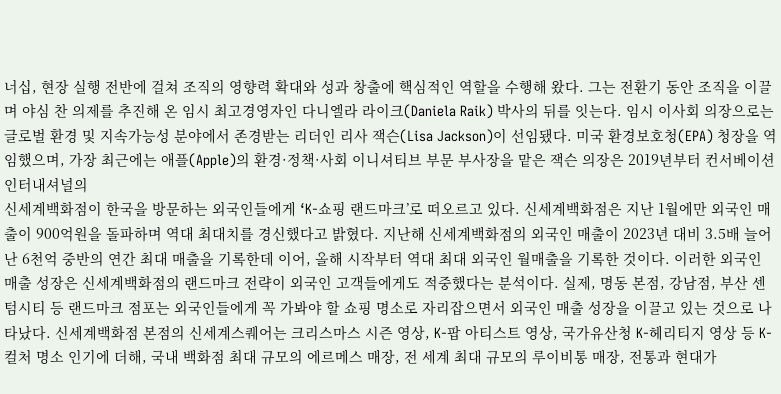너십, 현장 실행 전반에 걸쳐 조직의 영향력 확대와 성과 창출에 핵심적인 역할을 수행해 왔다. 그는 전환기 동안 조직을 이끌며 야심 찬 의제를 추진해 온 임시 최고경영자인 다니엘라 라이크(Daniela Raik) 박사의 뒤를 잇는다. 임시 이사회 의장으로는 글로벌 환경 및 지속가능성 분야에서 존경받는 리더인 리사 잭슨(Lisa Jackson)이 선임됐다. 미국 환경보호청(EPA) 청장을 역임했으며, 가장 최근에는 애플(Apple)의 환경·정책·사회 이니셔티브 부문 부사장을 맡은 잭슨 의장은 2019년부터 컨서베이션 인터내셔널의
신세계백화점이 한국을 방문하는 외국인들에게 ‘K-쇼핑 랜드마크’로 떠오르고 있다. 신세계백화점은 지난 1월에만 외국인 매출이 900억원을 돌파하며 역대 최대치를 경신했다고 밝혔다. 지난해 신세계백화점의 외국인 매출이 2023년 대비 3.5배 늘어난 6천억 중반의 연간 최대 매출을 기록한데 이어, 올해 시작부터 역대 최대 외국인 월매출을 기록한 것이다. 이러한 외국인 매출 성장은 신세계백화점의 랜드마크 전략이 외국인 고객들에게도 적중했다는 분석이다. 실제, 명동 본점, 강남점, 부산 센텀시티 등 랜드마크 점포는 외국인들에게 꼭 가봐야 할 쇼핑 명소로 자리잡으면서 외국인 매출 성장을 이끌고 있는 것으로 나타났다. 신세계백화점 본점의 신세계스퀘어는 크리스마스 시즌 영상, K-팝 아티스트 영상, 국가유산청 K-헤리티지 영상 등 K-컬처 명소 인기에 더해, 국내 백화점 최대 규모의 에르메스 매장, 전 세계 최대 규모의 루이비통 매장, 전통과 현대가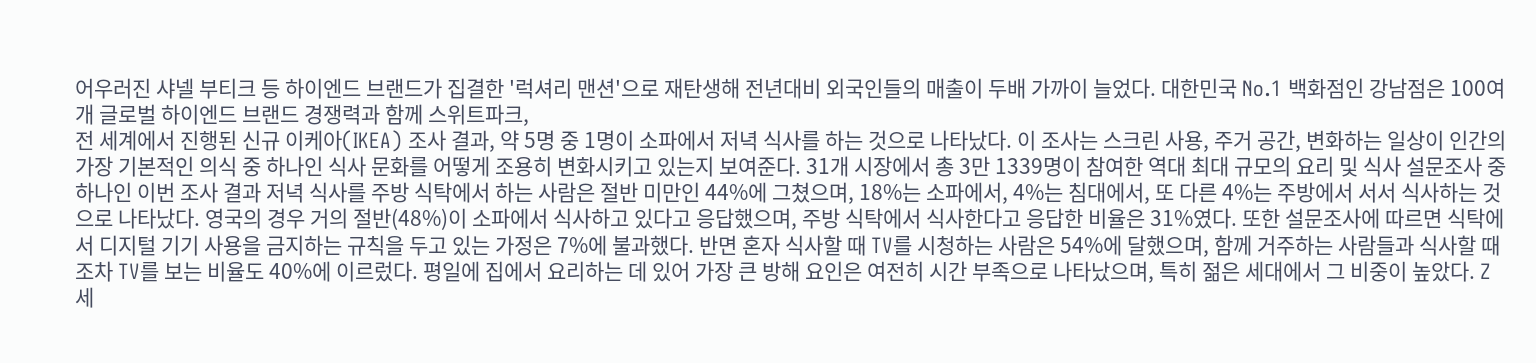어우러진 샤넬 부티크 등 하이엔드 브랜드가 집결한 '럭셔리 맨션'으로 재탄생해 전년대비 외국인들의 매출이 두배 가까이 늘었다. 대한민국 No.1 백화점인 강남점은 100여개 글로벌 하이엔드 브랜드 경쟁력과 함께 스위트파크,
전 세계에서 진행된 신규 이케아(IKEA) 조사 결과, 약 5명 중 1명이 소파에서 저녁 식사를 하는 것으로 나타났다. 이 조사는 스크린 사용, 주거 공간, 변화하는 일상이 인간의 가장 기본적인 의식 중 하나인 식사 문화를 어떻게 조용히 변화시키고 있는지 보여준다. 31개 시장에서 총 3만 1339명이 참여한 역대 최대 규모의 요리 및 식사 설문조사 중 하나인 이번 조사 결과 저녁 식사를 주방 식탁에서 하는 사람은 절반 미만인 44%에 그쳤으며, 18%는 소파에서, 4%는 침대에서, 또 다른 4%는 주방에서 서서 식사하는 것으로 나타났다. 영국의 경우 거의 절반(48%)이 소파에서 식사하고 있다고 응답했으며, 주방 식탁에서 식사한다고 응답한 비율은 31%였다. 또한 설문조사에 따르면 식탁에서 디지털 기기 사용을 금지하는 규칙을 두고 있는 가정은 7%에 불과했다. 반면 혼자 식사할 때 TV를 시청하는 사람은 54%에 달했으며, 함께 거주하는 사람들과 식사할 때조차 TV를 보는 비율도 40%에 이르렀다. 평일에 집에서 요리하는 데 있어 가장 큰 방해 요인은 여전히 시간 부족으로 나타났으며, 특히 젊은 세대에서 그 비중이 높았다. Z세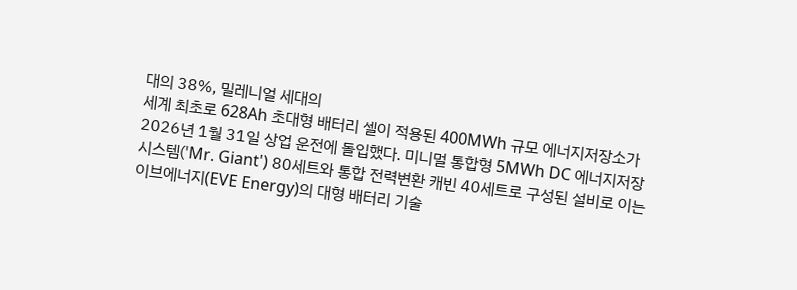대의 38%, 밀레니얼 세대의
세계 최초로 628Ah 초대형 배터리 셀이 적용된 400MWh 규모 에너지저장소가 2026년 1월 31일 상업 운전에 돌입했다. 미니멀 통합형 5MWh DC 에너지저장시스템('Mr. Giant') 80세트와 통합 전력변환 캐빈 40세트로 구성된 설비로 이는 이브에너지(EVE Energy)의 대형 배터리 기술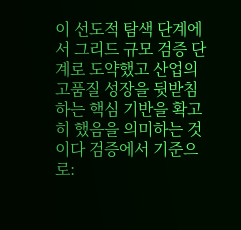이 선도적 탐색 단계에서 그리드 규모 검증 단계로 도약했고 산업의 고품질 성장을 뒷받침하는 핵심 기반을 확고히 했음을 의미하는 것이다 검증에서 기준으로: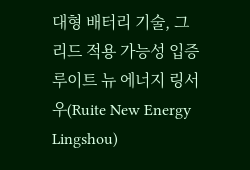대형 배터리 기술, 그리드 적용 가능성 입증 루이트 뉴 에너지 링서우(Ruite New Energy Lingshou)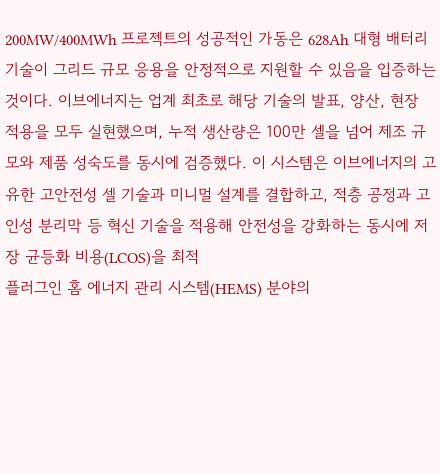200MW/400MWh 프로젝트의 성공적인 가동은 628Ah 대형 배터리 기술이 그리드 규모 응용을 안정적으로 지원할 수 있음을 입증하는 것이다. 이브에너지는 업계 최초로 해당 기술의 발표, 양산, 현장 적용을 모두 실현했으며, 누적 생산량은 100만 셀을 넘어 제조 규모와 제품 성숙도를 동시에 검증했다. 이 시스템은 이브에너지의 고유한 고안전성 셀 기술과 미니멀 설계를 결합하고, 적층 공정과 고인성 분리막 등 혁신 기술을 적용해 안전성을 강화하는 동시에 저장 균등화 비용(LCOS)을 최적
플러그인 홈 에너지 관리 시스템(HEMS) 분야의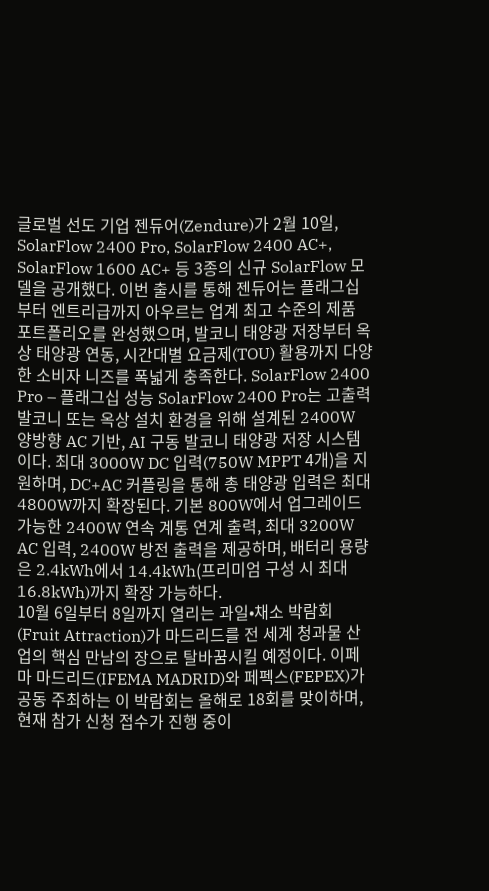글로벌 선도 기업 젠듀어(Zendure)가 2월 10일, SolarFlow 2400 Pro, SolarFlow 2400 AC+, SolarFlow 1600 AC+ 등 3종의 신규 SolarFlow 모델을 공개했다. 이번 출시를 통해 젠듀어는 플래그십부터 엔트리급까지 아우르는 업계 최고 수준의 제품 포트폴리오를 완성했으며, 발코니 태양광 저장부터 옥상 태양광 연동, 시간대별 요금제(TOU) 활용까지 다양한 소비자 니즈를 폭넓게 충족한다. SolarFlow 2400 Pro – 플래그십 성능 SolarFlow 2400 Pro는 고출력 발코니 또는 옥상 설치 환경을 위해 설계된 2400W 양방향 AC 기반, AI 구동 발코니 태양광 저장 시스템이다. 최대 3000W DC 입력(750W MPPT 4개)을 지원하며, DC+AC 커플링을 통해 총 태양광 입력은 최대 4800W까지 확장된다. 기본 800W에서 업그레이드 가능한 2400W 연속 계통 연계 출력, 최대 3200W AC 입력, 2400W 방전 출력을 제공하며, 배터리 용량은 2.4kWh에서 14.4kWh(프리미엄 구성 시 최대 16.8kWh)까지 확장 가능하다.
10월 6일부터 8일까지 열리는 과일•채소 박람회(Fruit Attraction)가 마드리드를 전 세계 청과물 산업의 핵심 만남의 장으로 탈바꿈시킬 예정이다. 이페마 마드리드(IFEMA MADRID)와 페펙스(FEPEX)가 공동 주최하는 이 박람회는 올해로 18회를 맞이하며, 현재 참가 신청 접수가 진행 중이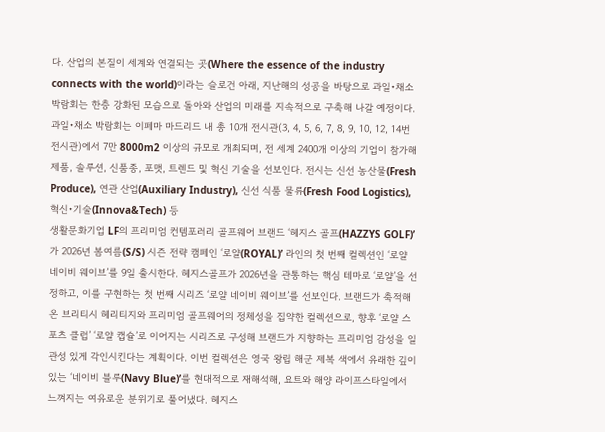다. 산업의 본질이 세계와 연결되는 곳(Where the essence of the industry connects with the world)이라는 슬로건 아래, 지난해의 성공을 바탕으로 과일•채소 박람회는 한층 강화된 모습으로 돌아와 산업의 미래를 지속적으로 구축해 나갈 예정이다. 과일•채소 박람회는 이페마 마드리드 내 총 10개 전시관(3, 4, 5, 6, 7, 8, 9, 10, 12, 14번 전시관)에서 7만 8000m2 이상의 규모로 개최되며, 전 세계 2400개 이상의 기업이 참가해 제품, 솔루션, 신품종, 포맷, 트렌드 및 혁신 기술을 선보인다. 전시는 신선 농산물(Fresh Produce), 연관 산업(Auxiliary Industry), 신선 식품 물류(Fresh Food Logistics), 혁신•기술(Innova&Tech) 등
생활문화기업 LF의 프리미엄 컨템포러리 골프웨어 브랜드 ‘헤지스 골프(HAZZYS GOLF)’가 2026년 봄여름(S/S) 시즌 전략 캠페인 ‘로얄(ROYAL)’ 라인의 첫 번째 컬렉션인 ‘로얄 네이비 웨이브’를 9일 출시한다. 헤지스골프가 2026년을 관통하는 핵심 테마로 ‘로얄’을 선정하고, 이를 구현하는 첫 번째 시리즈 ‘로얄 네이비 웨이브’를 선보인다. 브랜드가 축적해온 브리티시 헤리티지와 프리미엄 골프웨어의 정체성을 집약한 컬렉션으로, 향후 ‘로얄 스포츠 클럽’ ‘로얄 캡슐’로 이어지는 시리즈로 구성해 브랜드가 지향하는 프리미엄 감성을 일관성 있게 각인시킨다는 계획이다. 이번 컬렉션은 영국 왕립 해군 제복 색에서 유래한 깊이 있는 ‘네이비 블루(Navy Blue)’를 현대적으로 재해석해, 요트와 해양 라이프스타일에서 느껴지는 여유로운 분위기로 풀어냈다. 헤지스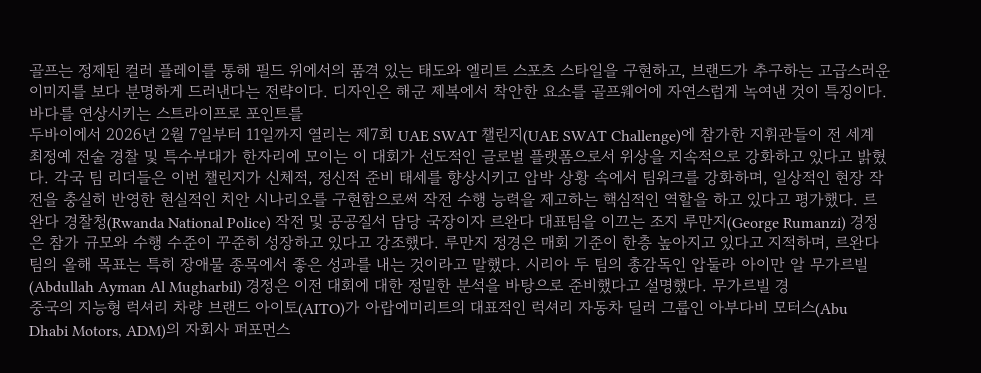골프는 정제된 컬러 플레이를 통해 필드 위에서의 품격 있는 태도와 엘리트 스포츠 스타일을 구현하고, 브랜드가 추구하는 고급스러운 이미지를 보다 분명하게 드러낸다는 전략이다. 디자인은 해군 제복에서 착안한 요소를 골프웨어에 자연스럽게 녹여낸 것이 특징이다. 바다를 연상시키는 스트라이프로 포인트를
두바이에서 2026년 2월 7일부터 11일까지 열리는 제7회 UAE SWAT 챌린지(UAE SWAT Challenge)에 참가한 지휘관들이 전 세계 최정예 전술 경찰 및 특수부대가 한자리에 모이는 이 대회가 선도적인 글로벌 플랫폼으로서 위상을 지속적으로 강화하고 있다고 밝혔다. 각국 팀 리더들은 이번 챌린지가 신체적, 정신적 준비 태세를 향상시키고 압박 상황 속에서 팀워크를 강화하며, 일상적인 현장 작전을 충실히 반영한 현실적인 치안 시나리오를 구현함으로써 작전 수행 능력을 제고하는 핵심적인 역할을 하고 있다고 평가했다. 르완다 경찰청(Rwanda National Police) 작전 및 공공질서 담당 국장이자 르완다 대표팀을 이끄는 조지 루만지(George Rumanzi) 경정은 참가 규모와 수행 수준이 꾸준히 성장하고 있다고 강조했다. 루만지 정경은 매회 기준이 한층 높아지고 있다고 지적하며, 르완다 팀의 올해 목표는 특히 장애물 종목에서 좋은 성과를 내는 것이라고 말했다. 시리아 두 팀의 총감독인 압둘라 아이만 알 무가르빌(Abdullah Ayman Al Mugharbil) 경정은 이전 대회에 대한 정밀한 분석을 바탕으로 준비했다고 설명했다. 무가르빌 경
중국의 지능형 럭셔리 차량 브랜드 아이토(AITO)가 아랍에미리트의 대표적인 럭셔리 자동차 딜러 그룹인 아부다비 모터스(Abu Dhabi Motors, ADM)의 자회사 퍼포먼스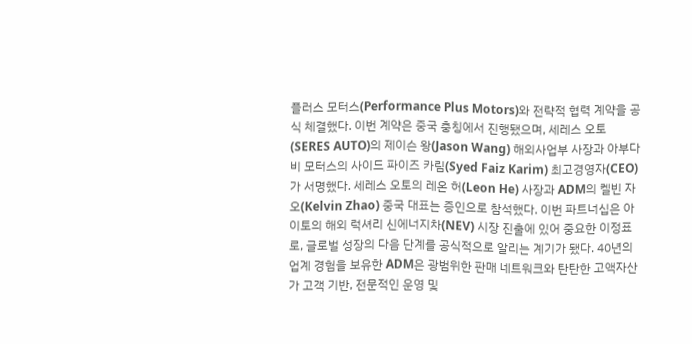플러스 모터스(Performance Plus Motors)와 전략적 협력 계약을 공식 체결했다. 이번 계약은 중국 충칭에서 진행됐으며, 세레스 오토(SERES AUTO)의 제이슨 왕(Jason Wang) 해외사업부 사장과 아부다비 모터스의 사이드 파이즈 카림(Syed Faiz Karim) 최고경영자(CEO)가 서명했다. 세레스 오토의 레온 허(Leon He) 사장과 ADM의 켈빈 자오(Kelvin Zhao) 중국 대표는 증인으로 참석했다. 이번 파트너십은 아이토의 해외 럭셔리 신에너지차(NEV) 시장 진출에 있어 중요한 이정표로, 글로벌 성장의 다음 단계를 공식적으로 알리는 계기가 됐다. 40년의 업계 경험을 보유한 ADM은 광범위한 판매 네트워크와 탄탄한 고액자산가 고객 기반, 전문적인 운영 및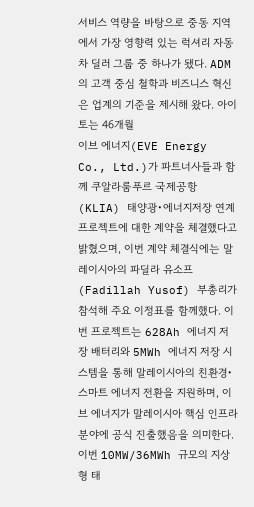서비스 역량을 바탕으로 중동 지역에서 가장 영향력 있는 럭셔리 자동차 딜러 그룹 중 하나가 됐다. ADM의 고객 중심 철학과 비즈니스 혁신은 업계의 기준을 제시해 왔다. 아이토는 46개월
이브 에너지(EVE Energy Co., Ltd.)가 파트너사들과 함께 쿠알라룸푸르 국제공항(KLIA) 태양광•에너지저장 연계 프로젝트에 대한 계약을 체결했다고 밝혔으며, 이번 계약 체결식에는 말레이시아의 파딜라 유소프(Fadillah Yusof) 부총리가 참석해 주요 이정표를 함께했다. 이번 프로젝트는 628Ah 에너지 저장 배터리와 5MWh 에너지 저장 시스템을 통해 말레이시아의 친환경•스마트 에너지 전환을 지원하며, 이브 에너지가 말레이시아 핵심 인프라 분야에 공식 진출했음을 의미한다. 이번 10MW/36MWh 규모의 지상형 태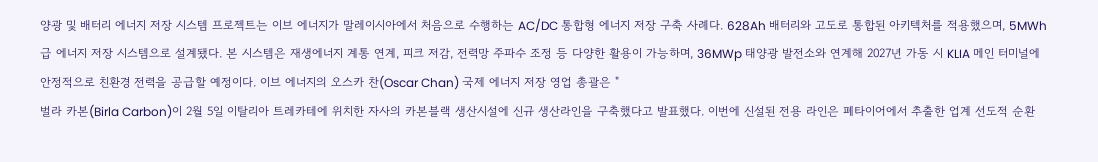양광 및 배터리 에너지 저장 시스템 프로젝트는 이브 에너지가 말레이시아에서 처음으로 수행하는 AC/DC 통합형 에너지 저장 구축 사례다. 628Ah 배터리와 고도로 통합된 아키텍처를 적용했으며, 5MWh급 에너지 저장 시스템으로 설계됐다. 본 시스템은 재생에너지 계통 연계, 피크 저감, 전력망 주파수 조정 등 다양한 활용이 가능하며, 36MWp 태양광 발전소와 연계해 2027년 가동 시 KLIA 메인 터미널에 안정적으로 친환경 전력을 공급할 예정이다. 이브 에너지의 오스카 찬(Oscar Chan) 국제 에너지 저장 영업 총괄은 "
벌라 카본(Birla Carbon)이 2월 5일 이탈리아 트레카테에 위치한 자사의 카본블랙 생산시설에 신규 생산라인을 구축했다고 발표했다. 이번에 신설된 전용 라인은 폐타이어에서 추출한 업계 선도적 순환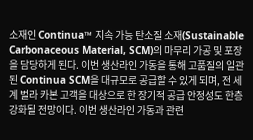소재인 Continua™ 지속 가능 탄소질 소재(Sustainable Carbonaceous Material, SCM)의 마무리 가공 및 포장을 담당하게 된다. 이번 생산라인 가동을 통해 고품질의 일관된 Continua SCM을 대규모로 공급할 수 있게 되며, 전 세계 벌라 카본 고객을 대상으로 한 장기적 공급 안정성도 한층 강화될 전망이다. 이번 생산라인 가동과 관련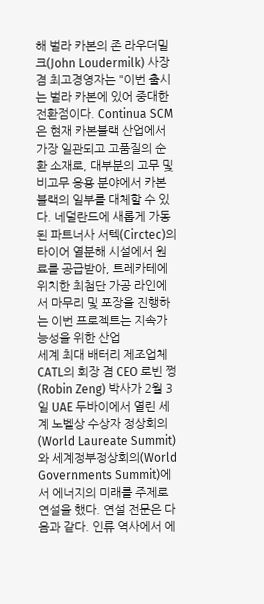해 벌라 카본의 존 라우더밀크(John Loudermilk) 사장 겸 최고경영자는 "이번 출시는 벌라 카본에 있어 중대한 전환점이다. Continua SCM은 현재 카본블랙 산업에서 가장 일관되고 고품질의 순환 소재로, 대부분의 고무 및 비고무 응용 분야에서 카본블랙의 일부를 대체할 수 있다. 네덜란드에 새롭게 가동된 파트너사 서텍(Circtec)의 타이어 열분해 시설에서 원료를 공급받아, 트레카테에 위치한 최첨단 가공 라인에서 마무리 및 포장을 진행하는 이번 프로젝트는 지속가능성을 위한 산업
세계 최대 배터리 제조업체 CATL의 회장 겸 CEO 로빈 쩡(Robin Zeng) 박사가 2월 3일 UAE 두바이에서 열린 세계 노벨상 수상자 정상회의(World Laureate Summit)와 세계정부정상회의(World Governments Summit)에서 에너지의 미래를 주제로 연설을 했다. 연설 전문은 다음과 같다. 인류 역사에서 에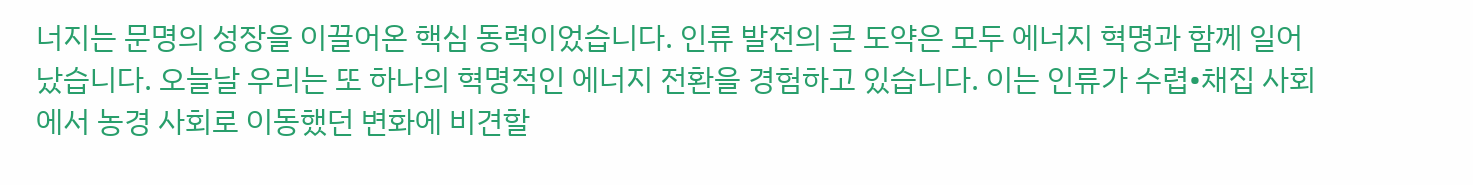너지는 문명의 성장을 이끌어온 핵심 동력이었습니다. 인류 발전의 큰 도약은 모두 에너지 혁명과 함께 일어났습니다. 오늘날 우리는 또 하나의 혁명적인 에너지 전환을 경험하고 있습니다. 이는 인류가 수렵•채집 사회에서 농경 사회로 이동했던 변화에 비견할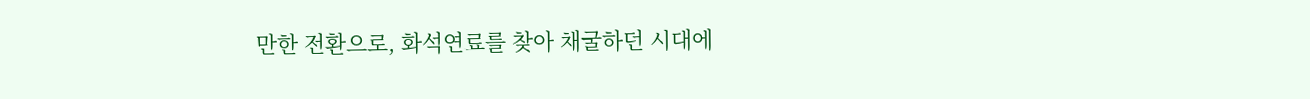만한 전환으로, 화석연료를 찾아 채굴하던 시대에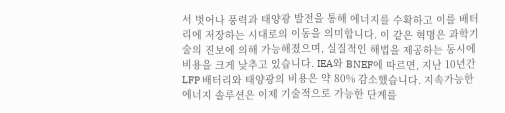서 벗어나 풍력과 태양광 발전을 통해 에너지를 수확하고 이를 배터리에 저장하는 시대로의 이동을 의미합니다. 이 같은 혁명은 과학기술의 진보에 의해 가능해졌으며, 실질적인 해법을 제공하는 동시에 비용을 크게 낮추고 있습니다. IEA와 BNEF에 따르면, 지난 10년간 LFP 배터리와 태양광의 비용은 약 80% 감소했습니다. 지속가능한 에너지 솔루션은 이제 기술적으로 가능한 단계를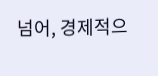넘어, 경제적으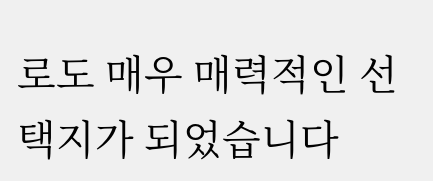로도 매우 매력적인 선택지가 되었습니다